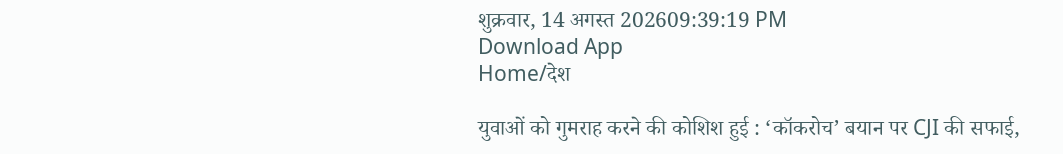शुक्रवार, 14 अगस्त 202609:39:19 PM
Download App
Home/देश

युवाओं को गुमराह करने की कोशिश हुई : ‘कॉकरोच’ बयान पर CJI की सफाई,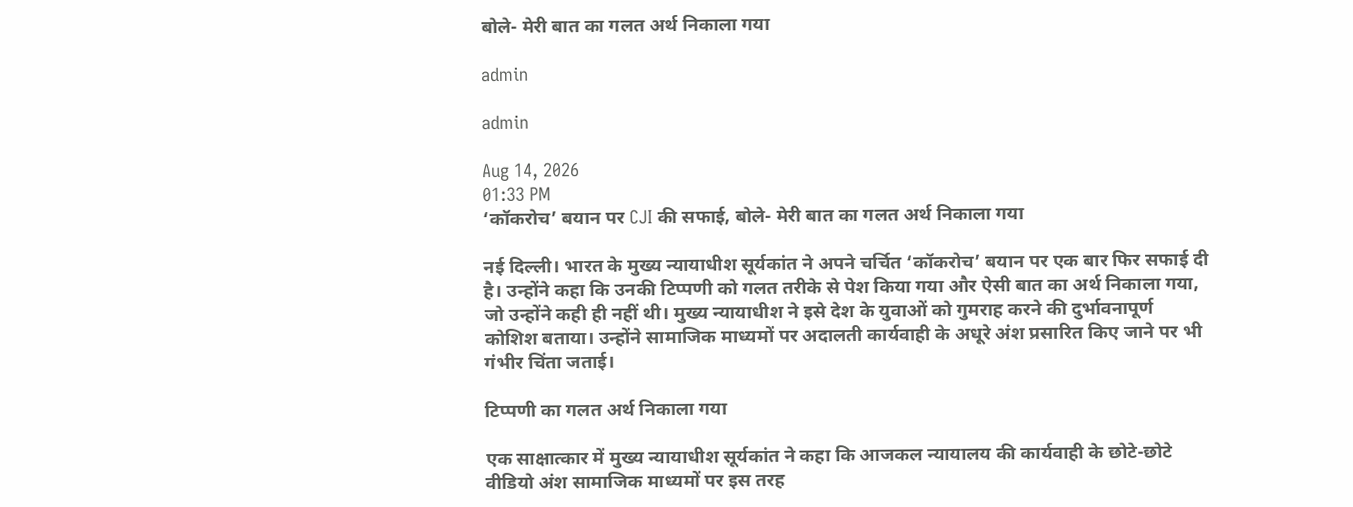बोले- मेरी बात का गलत अर्थ निकाला गया

admin

admin

Aug 14, 2026
01:33 PM
‘कॉकरोच’ बयान पर CJI की सफाई, बोले- मेरी बात का गलत अर्थ निकाला गया

नई दिल्ली। भारत के मुख्य न्यायाधीश सूर्यकांत ने अपने चर्चित ‘कॉकरोच’ बयान पर एक बार फिर सफाई दी है। उन्होंने कहा कि उनकी टिप्पणी को गलत तरीके से पेश किया गया और ऐसी बात का अर्थ निकाला गया, जो उन्होंने कही ही नहीं थी। मुख्य न्यायाधीश ने इसे देश के युवाओं को गुमराह करने की दुर्भावनापूर्ण कोशिश बताया। उन्होंने सामाजिक माध्यमों पर अदालती कार्यवाही के अधूरे अंश प्रसारित किए जाने पर भी गंभीर चिंता जताई।

टिप्पणी का गलत अर्थ निकाला गया

एक साक्षात्कार में मुख्य न्यायाधीश सूर्यकांत ने कहा कि आजकल न्यायालय की कार्यवाही के छोटे-छोटे वीडियो अंश सामाजिक माध्यमों पर इस तरह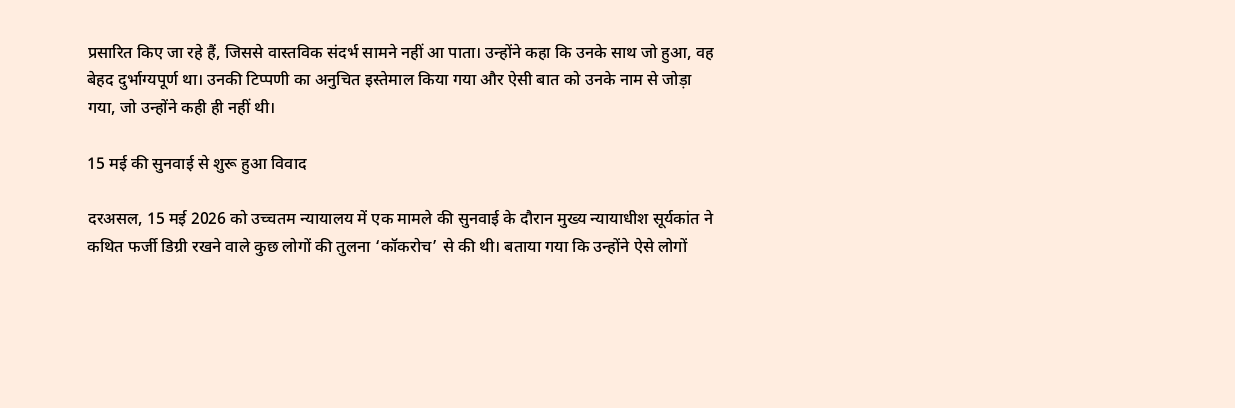प्रसारित किए जा रहे हैं, जिससे वास्तविक संदर्भ सामने नहीं आ पाता। उन्होंने कहा कि उनके साथ जो हुआ, वह बेहद दुर्भाग्यपूर्ण था। उनकी टिप्पणी का अनुचित इस्तेमाल किया गया और ऐसी बात को उनके नाम से जोड़ा गया, जो उन्होंने कही ही नहीं थी।

15 मई की सुनवाई से शुरू हुआ विवाद

दरअसल, 15 मई 2026 को उच्चतम न्यायालय में एक मामले की सुनवाई के दौरान मुख्य न्यायाधीश सूर्यकांत ने कथित फर्जी डिग्री रखने वाले कुछ लोगों की तुलना ‘कॉकरोच’ से की थी। बताया गया कि उन्होंने ऐसे लोगों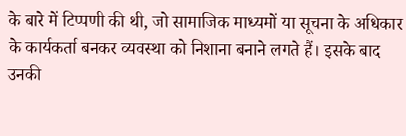के बारे में टिप्पणी की थी, जो सामाजिक माध्यमों या सूचना के अधिकार के कार्यकर्ता बनकर व्यवस्था को निशाना बनाने लगते हैं। इसके बाद उनकी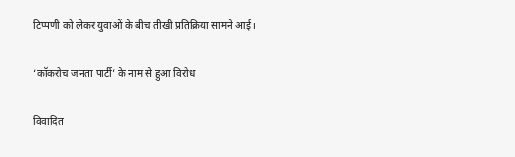टिप्पणी को लेकर युवाओं के बीच तीखी प्रतिक्रिया सामने आई।

‘कॉकरोच जनता पार्टी’ के नाम से हुआ विरोध

विवादित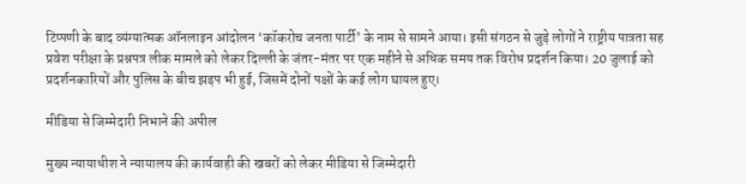टिप्पणी के बाद व्यंग्यात्मक ऑनलाइन आंदोलन ‘कॉकरोच जनता पार्टी’ के नाम से सामने आया। इसी संगठन से जुड़े लोगों ने राष्ट्रीय पात्रता सह प्रवेश परीक्षा के प्रश्नपत्र लीक मामले को लेकर दिल्ली के जंतर-मंतर पर एक महीने से अधिक समय तक विरोध प्रदर्शन किया। 20 जुलाई को प्रदर्शनकारियों और पुलिस के बीच झड़प भी हुई, जिसमें दोनों पक्षों के कई लोग घायल हुए।

मीडिया से जिम्मेदारी निभाने की अपील

मुख्य न्यायाधीश ने न्यायालय की कार्यवाही की खबरों को लेकर मीडिया से जिम्मेदारी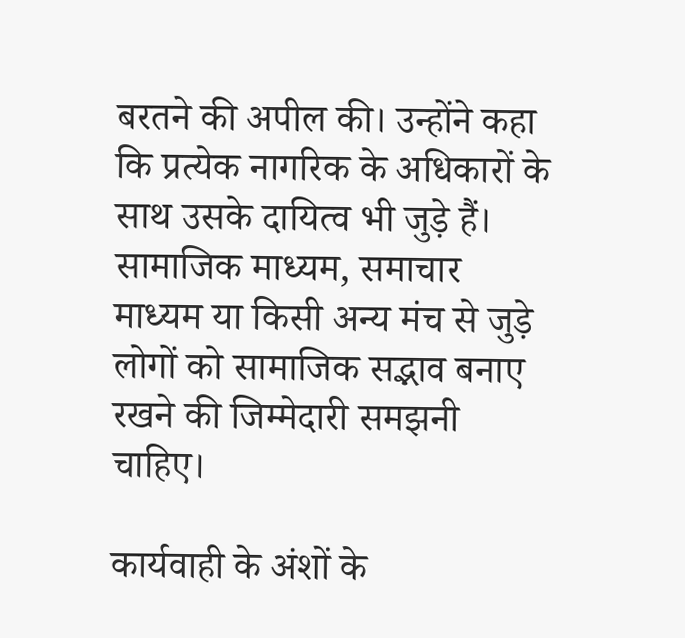बरतने की अपील की। उन्होंने कहा कि प्रत्येक नागरिक के अधिकारों के साथ उसके दायित्व भी जुड़े हैं। सामाजिक माध्यम, समाचार माध्यम या किसी अन्य मंच से जुड़े लोगों को सामाजिक सद्भाव बनाए रखने की जिम्मेदारी समझनी चाहिए।

कार्यवाही के अंशों के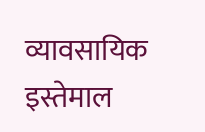व्यावसायिक इस्तेमाल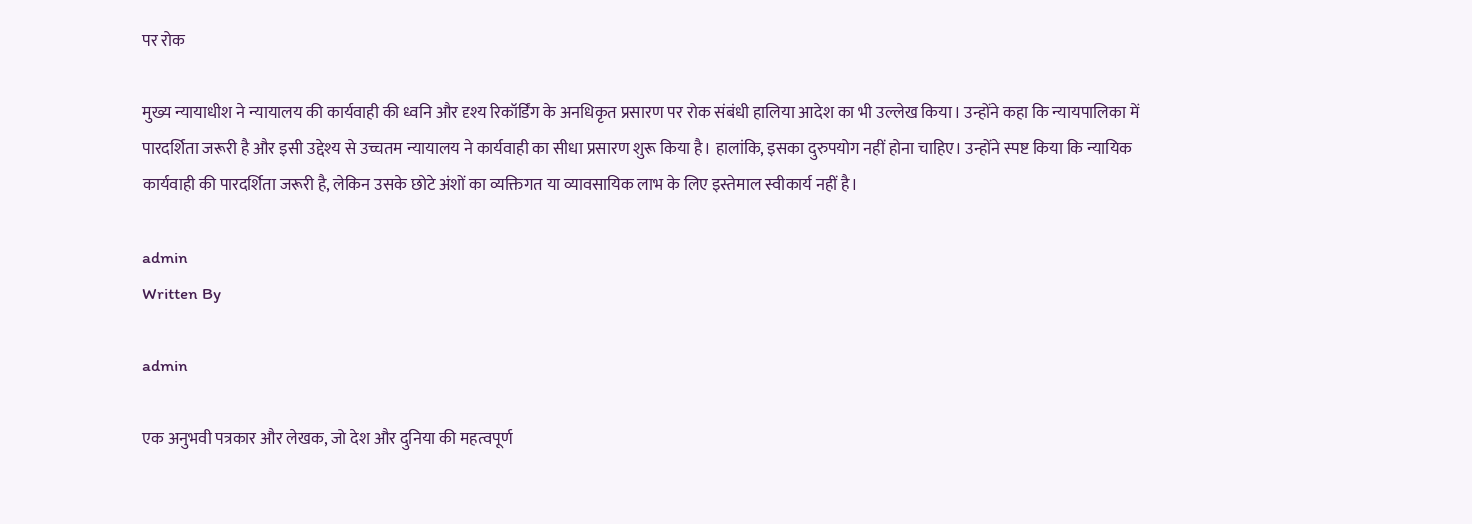पर रोक

मुख्य न्यायाधीश ने न्यायालय की कार्यवाही की ध्वनि और दृश्य रिकॉर्डिंग के अनधिकृत प्रसारण पर रोक संबंधी हालिया आदेश का भी उल्लेख किया। उन्होंने कहा कि न्यायपालिका में पारदर्शिता जरूरी है और इसी उद्देश्य से उच्चतम न्यायालय ने कार्यवाही का सीधा प्रसारण शुरू किया है। हालांकि, इसका दुरुपयोग नहीं होना चाहिए। उन्होंने स्पष्ट किया कि न्यायिक कार्यवाही की पारदर्शिता जरूरी है, लेकिन उसके छोटे अंशों का व्यक्तिगत या व्यावसायिक लाभ के लिए इस्तेमाल स्वीकार्य नहीं है।

admin
Written By

admin

एक अनुभवी पत्रकार और लेखक, जो देश और दुनिया की महत्वपूर्ण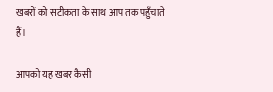खबरों को सटीकता के साथ आप तक पहुँचाते हैं।

आपको यह खबर कैसी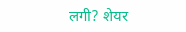लगी? शेयर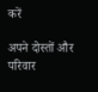करें

अपने दोस्तों और परिवार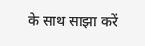के साथ साझा करें